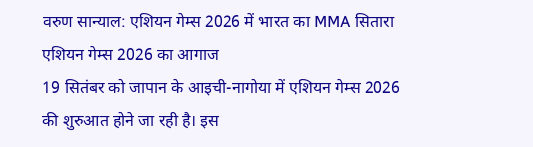वरुण सान्याल: एशियन गेम्स 2026 में भारत का MMA सितारा
एशियन गेम्स 2026 का आगाज
19 सितंबर को जापान के आइची-नागोया में एशियन गेम्स 2026 की शुरुआत होने जा रही है। इस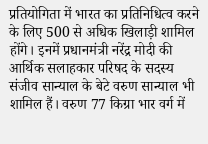प्रतियोगिता में भारत का प्रतिनिधित्व करने के लिए 500 से अधिक खिलाड़ी शामिल होंगे। इनमें प्रधानमंत्री नरेंद्र मोदी की आर्थिक सलाहकार परिषद के सदस्य संजीव सान्याल के बेटे वरुण सान्याल भी शामिल हैं। वरुण 77 किग्रा भार वर्ग में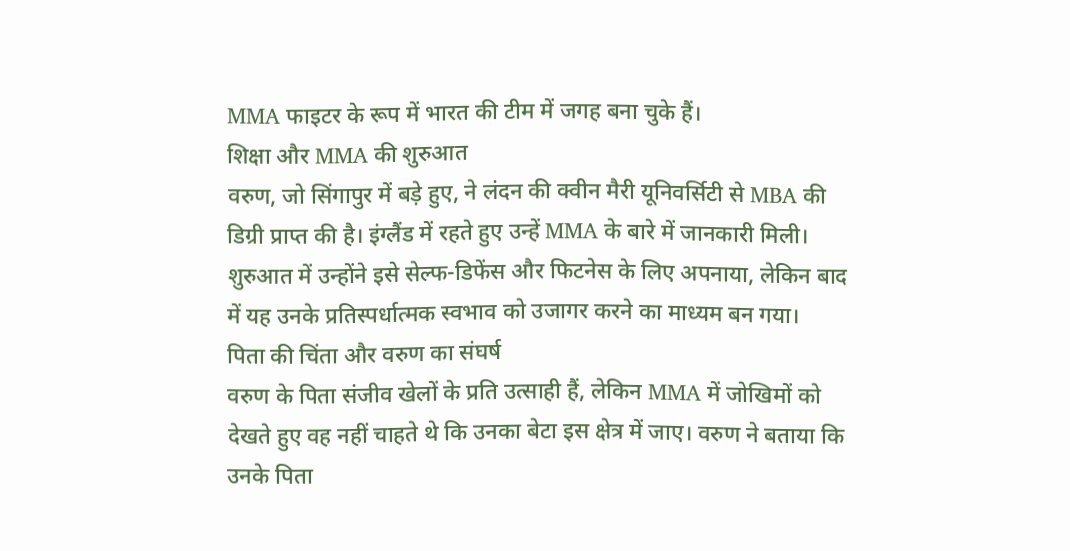MMA फाइटर के रूप में भारत की टीम में जगह बना चुके हैं।
शिक्षा और MMA की शुरुआत
वरुण, जो सिंगापुर में बड़े हुए, ने लंदन की क्वीन मैरी यूनिवर्सिटी से MBA की डिग्री प्राप्त की है। इंग्लैंड में रहते हुए उन्हें MMA के बारे में जानकारी मिली। शुरुआत में उन्होंने इसे सेल्फ-डिफेंस और फिटनेस के लिए अपनाया, लेकिन बाद में यह उनके प्रतिस्पर्धात्मक स्वभाव को उजागर करने का माध्यम बन गया।
पिता की चिंता और वरुण का संघर्ष
वरुण के पिता संजीव खेलों के प्रति उत्साही हैं, लेकिन MMA में जोखिमों को देखते हुए वह नहीं चाहते थे कि उनका बेटा इस क्षेत्र में जाए। वरुण ने बताया कि उनके पिता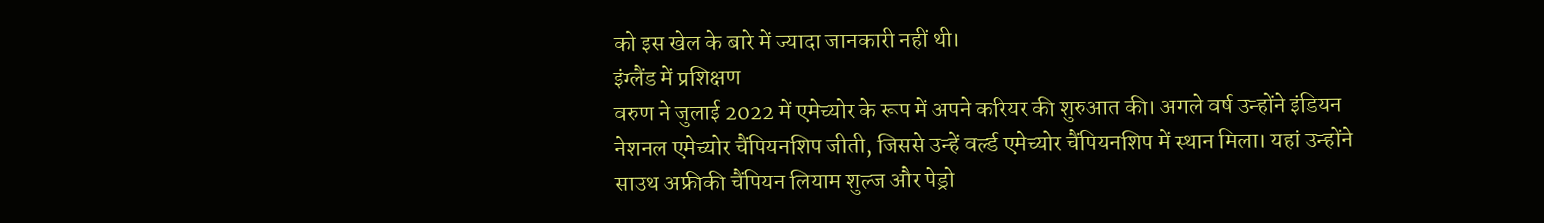को इस खेल के बारे में ज्यादा जानकारी नहीं थी।
इंग्लैंड में प्रशिक्षण
वरुण ने जुलाई 2022 में एमेच्योर के रूप में अपने करियर की शुरुआत की। अगले वर्ष उन्होंने इंडियन नेशनल एमेच्योर चैंपियनशिप जीती, जिससे उन्हें वर्ल्ड एमेच्योर चैंपियनशिप में स्थान मिला। यहां उन्होंने साउथ अफ्रीकी चैंपियन लियाम शुल्ज और पेड्रो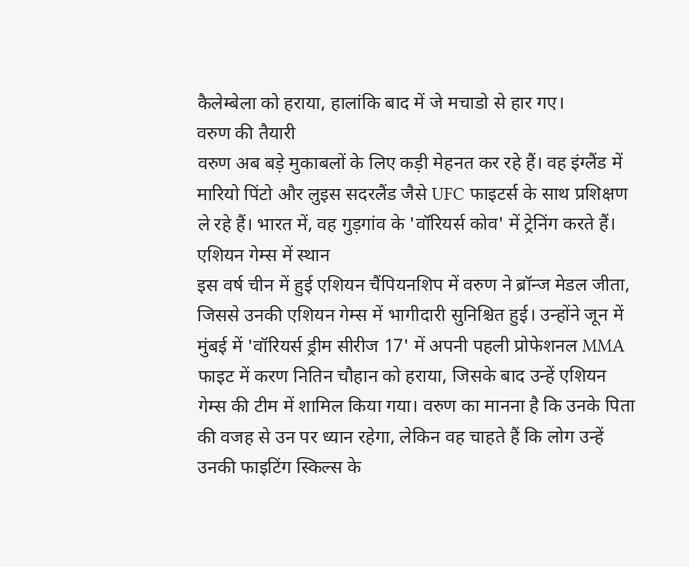कैलेम्बेला को हराया, हालांकि बाद में जे मचाडो से हार गए।
वरुण की तैयारी
वरुण अब बड़े मुकाबलों के लिए कड़ी मेहनत कर रहे हैं। वह इंग्लैंड में मारियो पिंटो और लुइस सदरलैंड जैसे UFC फाइटर्स के साथ प्रशिक्षण ले रहे हैं। भारत में, वह गुड़गांव के 'वॉरियर्स कोव' में ट्रेनिंग करते हैं।
एशियन गेम्स में स्थान
इस वर्ष चीन में हुई एशियन चैंपियनशिप में वरुण ने ब्रॉन्ज मेडल जीता, जिससे उनकी एशियन गेम्स में भागीदारी सुनिश्चित हुई। उन्होंने जून में मुंबई में 'वॉरियर्स ड्रीम सीरीज 17' में अपनी पहली प्रोफेशनल MMA फाइट में करण नितिन चौहान को हराया, जिसके बाद उन्हें एशियन गेम्स की टीम में शामिल किया गया। वरुण का मानना है कि उनके पिता की वजह से उन पर ध्यान रहेगा, लेकिन वह चाहते हैं कि लोग उन्हें उनकी फाइटिंग स्किल्स के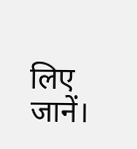लिए जानें।